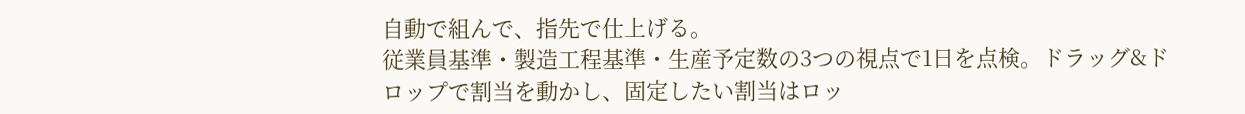自動で組んで、指先で仕上げる。
従業員基準・製造工程基準・生産予定数の3つの視点で1日を点検。ドラッグ&ドロップで割当を動かし、固定したい割当はロッ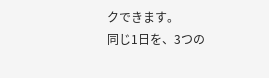クできます。
同じ1日を、3つの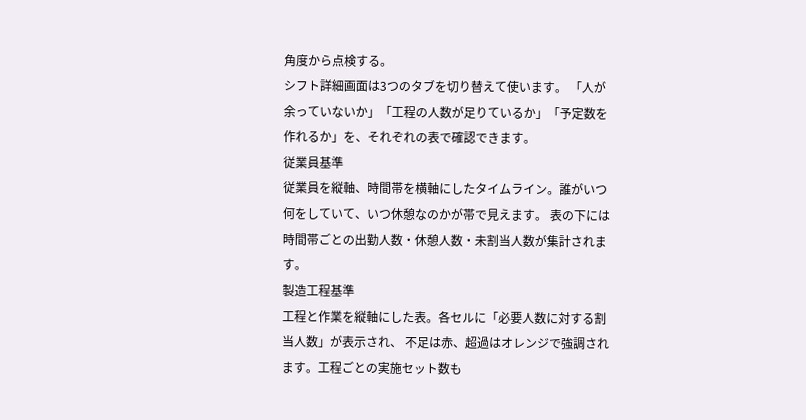角度から点検する。
シフト詳細画面は3つのタブを切り替えて使います。 「人が余っていないか」「工程の人数が足りているか」「予定数を作れるか」を、それぞれの表で確認できます。
従業員基準
従業員を縦軸、時間帯を横軸にしたタイムライン。誰がいつ何をしていて、いつ休憩なのかが帯で見えます。 表の下には時間帯ごとの出勤人数・休憩人数・未割当人数が集計されます。
製造工程基準
工程と作業を縦軸にした表。各セルに「必要人数に対する割当人数」が表示され、 不足は赤、超過はオレンジで強調されます。工程ごとの実施セット数も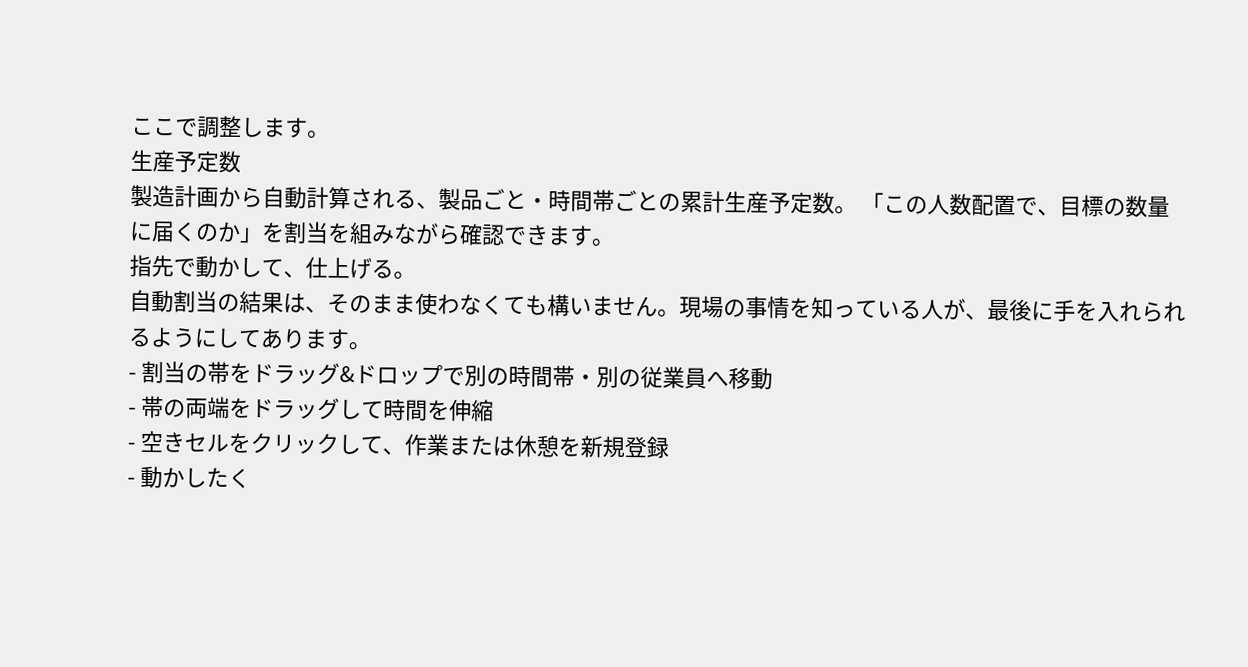ここで調整します。
生産予定数
製造計画から自動計算される、製品ごと・時間帯ごとの累計生産予定数。 「この人数配置で、目標の数量に届くのか」を割当を組みながら確認できます。
指先で動かして、仕上げる。
自動割当の結果は、そのまま使わなくても構いません。現場の事情を知っている人が、最後に手を入れられるようにしてあります。
- 割当の帯をドラッグ&ドロップで別の時間帯・別の従業員へ移動
- 帯の両端をドラッグして時間を伸縮
- 空きセルをクリックして、作業または休憩を新規登録
- 動かしたく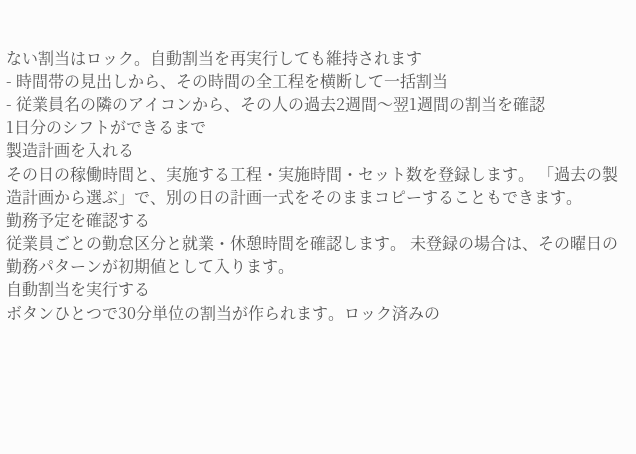ない割当はロック。自動割当を再実行しても維持されます
- 時間帯の見出しから、その時間の全工程を横断して一括割当
- 従業員名の隣のアイコンから、その人の過去2週間〜翌1週間の割当を確認
1日分のシフトができるまで
製造計画を入れる
その日の稼働時間と、実施する工程・実施時間・セット数を登録します。 「過去の製造計画から選ぶ」で、別の日の計画一式をそのままコピーすることもできます。
勤務予定を確認する
従業員ごとの勤怠区分と就業・休憩時間を確認します。 未登録の場合は、その曜日の勤務パターンが初期値として入ります。
自動割当を実行する
ボタンひとつで30分単位の割当が作られます。ロック済みの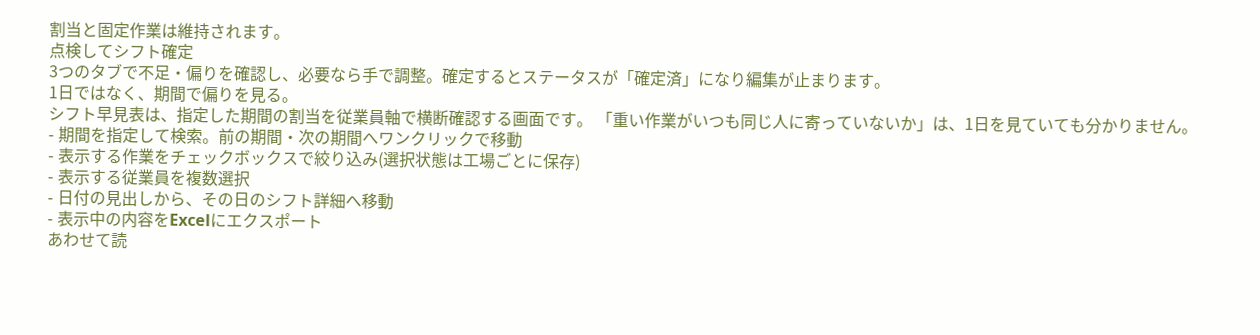割当と固定作業は維持されます。
点検してシフト確定
3つのタブで不足・偏りを確認し、必要なら手で調整。確定するとステータスが「確定済」になり編集が止まります。
1日ではなく、期間で偏りを見る。
シフト早見表は、指定した期間の割当を従業員軸で横断確認する画面です。 「重い作業がいつも同じ人に寄っていないか」は、1日を見ていても分かりません。
- 期間を指定して検索。前の期間・次の期間へワンクリックで移動
- 表示する作業をチェックボックスで絞り込み(選択状態は工場ごとに保存)
- 表示する従業員を複数選択
- 日付の見出しから、その日のシフト詳細へ移動
- 表示中の内容をExcelにエクスポート
あわせて読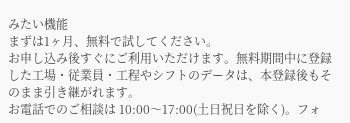みたい機能
まずは1ヶ月、無料で試してください。
お申し込み後すぐにご利用いただけます。無料期間中に登録した工場・従業員・工程やシフトのデータは、本登録後もそのまま引き継がれます。
お電話でのご相談は 10:00〜17:00(土日祝日を除く)。フォ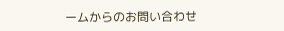ームからのお問い合わせ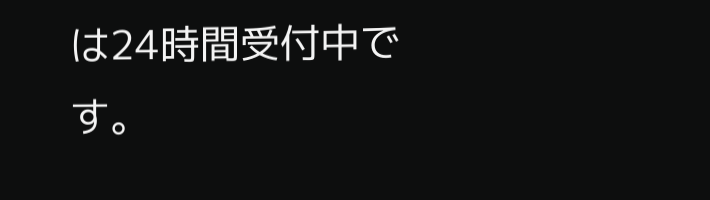は24時間受付中です。